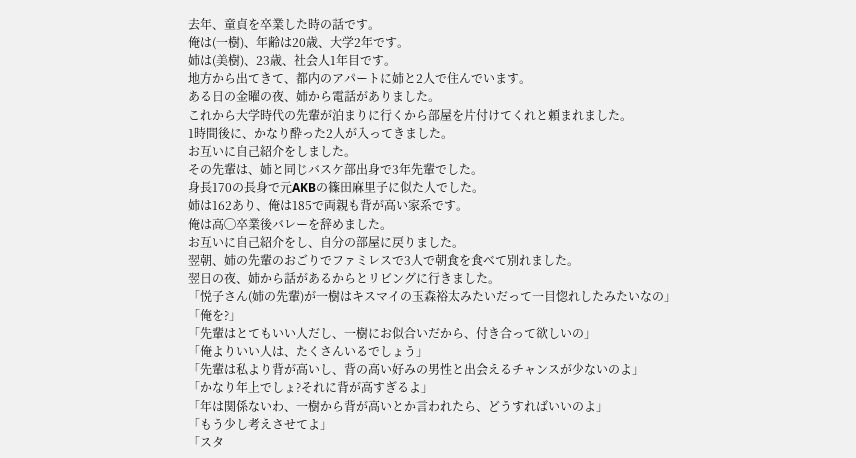去年、童貞を卒業した時の話です。
俺は(一樹)、年齢は20歳、大学2年です。
姉は(美樹)、23歳、社会人1年目です。
地方から出てきて、都内のアパートに姉と2人で住んでいます。
ある日の金曜の夜、姉から電話がありました。
これから大学時代の先輩が泊まりに行くから部屋を片付けてくれと頼まれました。
1時間後に、かなり酔った2人が入ってきました。
お互いに自己紹介をしました。
その先輩は、姉と同じバスケ部出身で3年先輩でした。
身長170の長身で元AKBの篠田麻里子に似た人でした。
姉は162あり、俺は185で両親も背が高い家系です。
俺は高◯卒業後バレーを辞めました。
お互いに自己紹介をし、自分の部屋に戻りました。
翌朝、姉の先輩のおごりでファミレスで3人で朝食を食べて別れました。
翌日の夜、姉から話があるからとリビングに行きました。
「悦子さん(姉の先輩)が一樹はキスマイの玉森裕太みたいだって一目惚れしたみたいなの」
「俺を?」
「先輩はとてもいい人だし、一樹にお似合いだから、付き合って欲しいの」
「俺よりいい人は、たくさんいるでしょう」
「先輩は私より背が高いし、背の高い好みの男性と出会えるチャンスが少ないのよ」
「かなり年上でしょ?それに背が高すぎるよ」
「年は関係ないわ、一樹から背が高いとか言われたら、どうすればいいのよ」
「もう少し考えさせてよ」
「スタ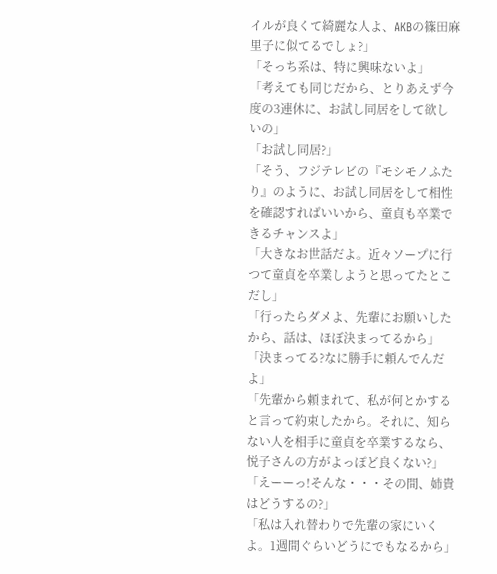イルが良くて綺麗な人よ、AKBの篠田麻里子に似てるでしょ?」
「そっち系は、特に興味ないよ」
「考えても同じだから、とりあえず今度の3連休に、お試し同居をして欲しいの」
「お試し同居?」
「そう、フジテレビの『モシモノふたり』のように、お試し同居をして相性を確認すればいいから、童貞も卒業できるチャンスよ」
「大きなお世話だよ。近々ソープに行つて童貞を卒業しようと思ってたとこだし」
「行ったらダメよ、先輩にお願いしたから、話は、ほぼ決まってるから」
「決まってる?なに勝手に頼んでんだよ」
「先輩から頼まれて、私が何とかすると言って約束したから。それに、知らない人を相手に童貞を卒業するなら、悦子さんの方がよっぽど良くない?」
「えーーっ!そんな・・・その間、姉貴はどうするの?」
「私は入れ替わりで先輩の家にいくよ。1週間ぐらいどうにでもなるから」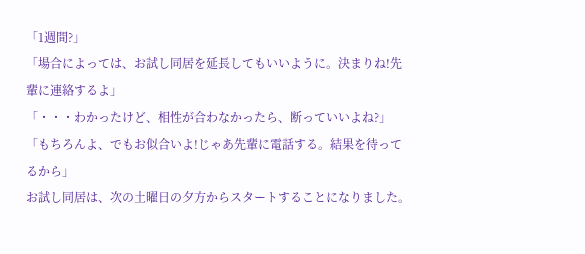「1週間?」
「場合によっては、お試し同居を延長してもいいように。決まりね!先輩に連絡するよ」
「・・・わかったけど、相性が合わなかったら、断っていいよね?」
「もちろんよ、でもお似合いよ!じゃあ先輩に電話する。結果を待ってるから」
お試し同居は、次の土曜日の夕方からスタートすることになりました。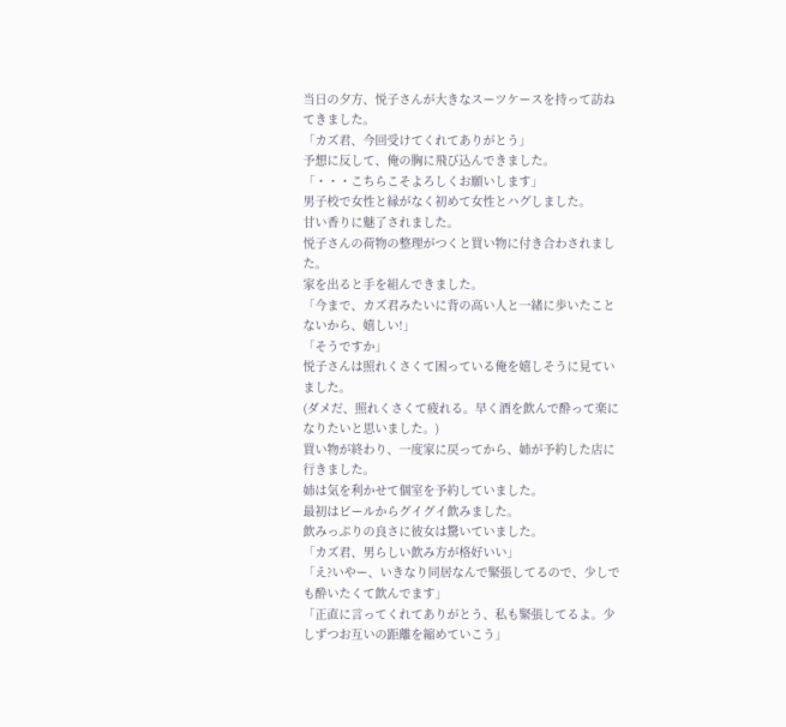当日の夕方、悦子さんが大きなスーツケースを持って訪ねてきました。
「カズ君、今回受けてくれてありがとう」
予想に反して、俺の胸に飛び込んできました。
「・・・こちらこそよろしくお願いします」
男子校で女性と縁がなく初めて女性とハグしました。
甘い香りに魅了されました。
悦子さんの荷物の整理がつくと買い物に付き合わされました。
家を出ると手を組んできました。
「今まで、カズ君みたいに背の高い人と一緒に歩いたことないから、嬉しい!」
「そうですか」
悦子さんは照れくさくて困っている俺を嬉しそうに見ていました。
(ダメだ、照れくさくて疲れる。早く酒を飲んで酔って楽になりたいと思いました。)
買い物が終わり、一度家に戻ってから、姉が予約した店に行きました。
姉は気を利かせて個室を予約していました。
最初はビールからグイグイ飲みました。
飲みっぷりの良さに彼女は驚いていました。
「カズ君、男らしい飲み方が格好いい」
「え?いやー、いきなり同居なんで緊張してるので、少しでも酔いたくて飲んでます」
「正直に言ってくれてありがとう、私も緊張してるよ。少しずつお互いの距離を縮めていこう」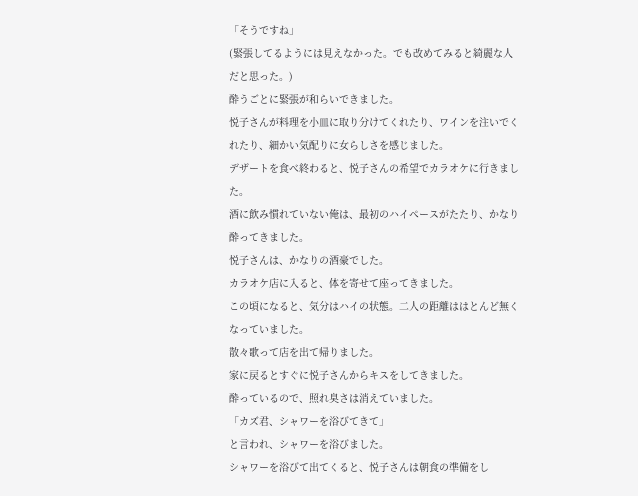「そうですね」
(緊張してるようには見えなかった。でも改めてみると綺麗な人だと思った。)
酔うごとに緊張が和らいできました。
悦子さんが料理を小皿に取り分けてくれたり、ワインを注いでくれたり、細かい気配りに女らしさを感じました。
デザートを食べ終わると、悦子さんの希望でカラオケに行きました。
酒に飲み慣れていない俺は、最初のハイペースがたたり、かなり酔ってきました。
悦子さんは、かなりの酒豪でした。
カラオケ店に入ると、体を寄せて座ってきました。
この頃になると、気分はハイの状態。二人の距離ははとんど無くなっていました。
散々歌って店を出て帰りました。
家に戻るとすぐに悦子さんからキスをしてきました。
酔っているので、照れ臭さは消えていました。
「カズ君、シャワーを浴びてきて」
と言われ、シャワーを浴びました。
シャワーを浴びて出てくると、悦子さんは朝食の準備をし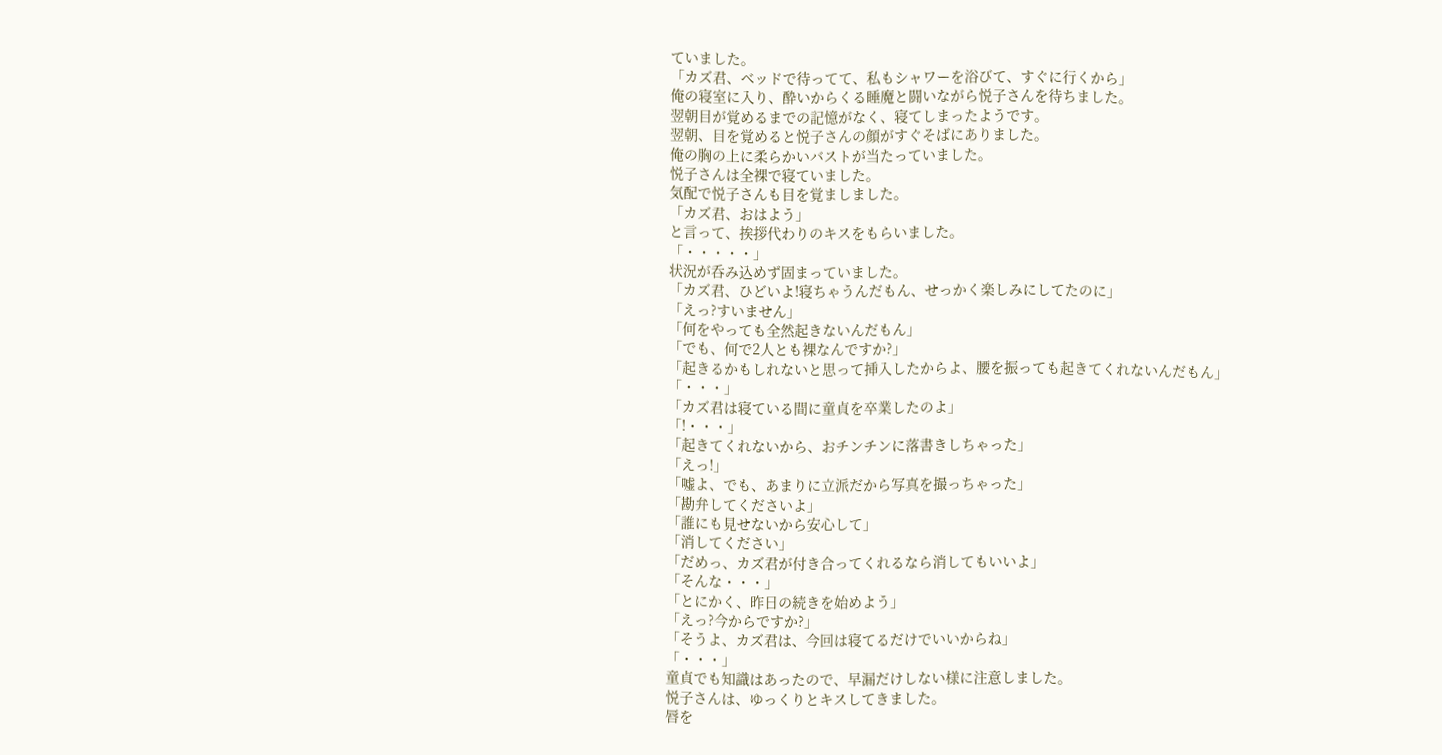ていました。
「カズ君、ベッドで待ってて、私もシャワーを浴びて、すぐに行くから」
俺の寝室に入り、酔いからくる睡魔と闘いながら悦子さんを待ちました。
翌朝目が覚めるまでの記憶がなく、寝てしまったようです。
翌朝、目を覚めると悦子さんの顔がすぐそばにありました。
俺の胸の上に柔らかいバストが当たっていました。
悦子さんは全裸で寝ていました。
気配で悦子さんも目を覚ましました。
「カズ君、おはよう」
と言って、挨拶代わりのキスをもらいました。
「・・・・・」
状況が呑み込めず固まっていました。
「カズ君、ひどいよ!寝ちゃうんだもん、せっかく楽しみにしてたのに」
「えっ?すいません」
「何をやっても全然起きないんだもん」
「でも、何で2人とも裸なんですか?」
「起きるかもしれないと思って挿入したからよ、腰を振っても起きてくれないんだもん」
「・・・」
「カズ君は寝ている間に童貞を卒業したのよ」
「!・・・」
「起きてくれないから、おチンチンに落書きしちゃった」
「えっ!」
「嘘よ、でも、あまりに立派だから写真を撮っちゃった」
「勘弁してくださいよ」
「誰にも見せないから安心して」
「消してください」
「だめっ、カズ君が付き合ってくれるなら消してもいいよ」
「そんな・・・」
「とにかく、昨日の続きを始めよう」
「えっ?今からですか?」
「そうよ、カズ君は、今回は寝てるだけでいいからね」
「・・・」
童貞でも知識はあったので、早漏だけしない様に注意しました。
悦子さんは、ゆっくりとキスしてきました。
唇を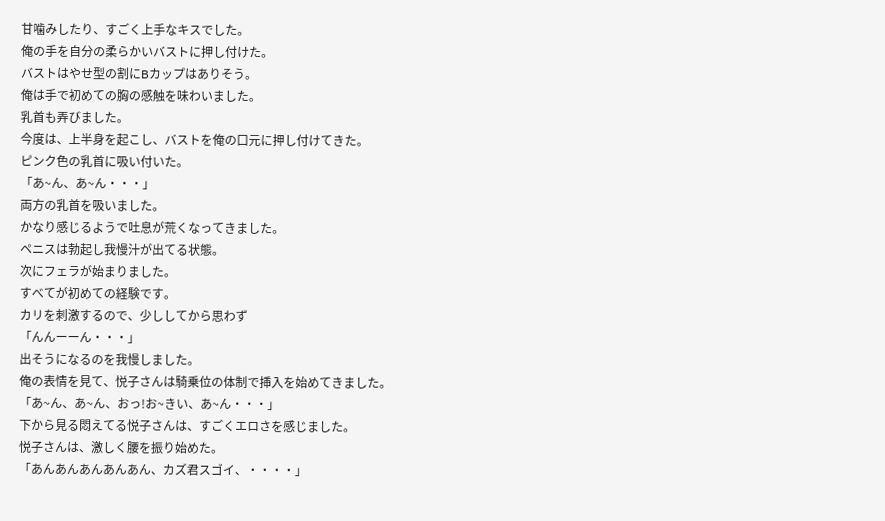甘噛みしたり、すごく上手なキスでした。
俺の手を自分の柔らかいバストに押し付けた。
バストはやせ型の割にBカップはありそう。
俺は手で初めての胸の感触を味わいました。
乳首も弄びました。
今度は、上半身を起こし、バストを俺の口元に押し付けてきた。
ピンク色の乳首に吸い付いた。
「あ~ん、あ~ん・・・」
両方の乳首を吸いました。
かなり感じるようで吐息が荒くなってきました。
ペニスは勃起し我慢汁が出てる状態。
次にフェラが始まりました。
すべてが初めての経験です。
カリを刺激するので、少ししてから思わず
「んんーーん・・・」
出そうになるのを我慢しました。
俺の表情を見て、悦子さんは騎乗位の体制で挿入を始めてきました。
「あ~ん、あ~ん、おっ!お~きい、あ~ん・・・」
下から見る悶えてる悦子さんは、すごくエロさを感じました。
悦子さんは、激しく腰を振り始めた。
「あんあんあんあんあん、カズ君スゴイ、・・・・」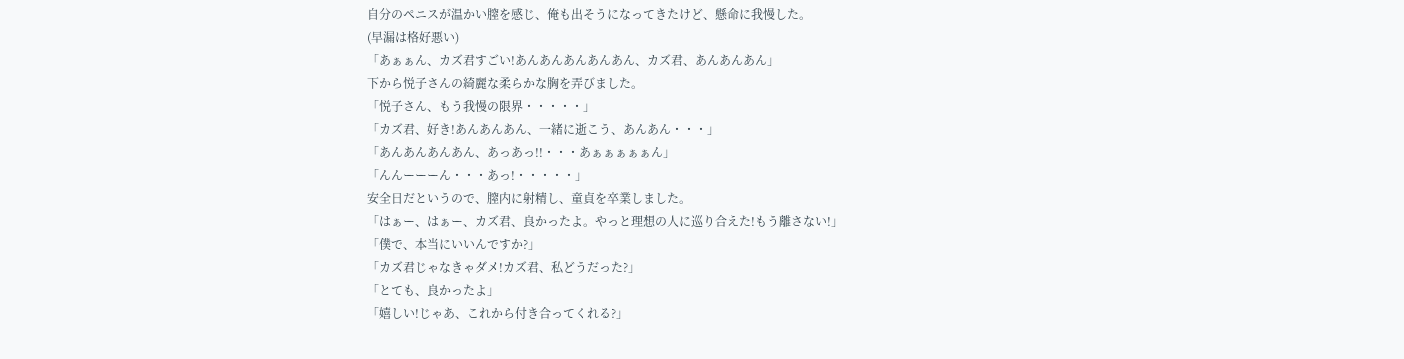自分のペニスが温かい膣を感じ、俺も出そうになってきたけど、懸命に我慢した。
(早漏は格好悪い)
「あぁぁん、カズ君すごい!あんあんあんあんあん、カズ君、あんあんあん」
下から悦子さんの綺麗な柔らかな胸を弄びました。
「悦子さん、もう我慢の限界・・・・・」
「カズ君、好き!あんあんあん、一緒に逝こう、あんあん・・・」
「あんあんあんあん、あっあっ!!・・・あぁぁぁぁぁん」
「んんーーーん・・・あっ!・・・・・」
安全日だというので、膣内に射精し、童貞を卒業しました。
「はぁー、はぁー、カズ君、良かったよ。やっと理想の人に巡り合えた!もう離さない!」
「僕で、本当にいいんですか?」
「カズ君じゃなきゃダメ!カズ君、私どうだった?」
「とても、良かったよ」
「嬉しい!じゃあ、これから付き合ってくれる?」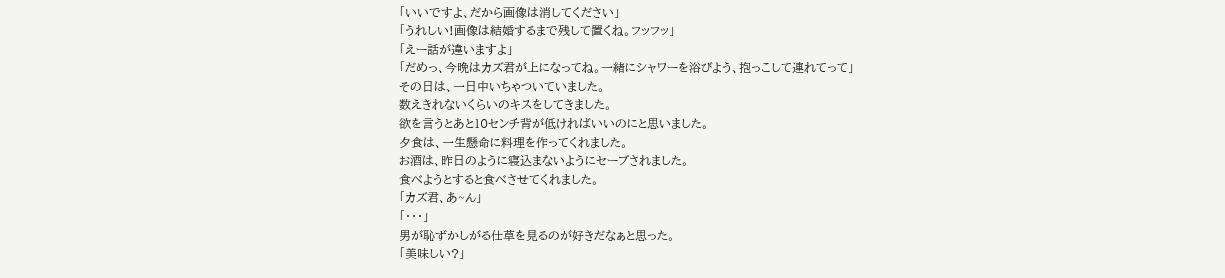「いいですよ、だから画像は消してください」
「うれしい!画像は結婚するまで残して置くね。フッフッ」
「えー話が違いますよ」
「だめっ、今晩はカズ君が上になってね。一緒にシャワーを浴びよう、抱っこして連れてって」
その日は、一日中いちゃついていました。
数えきれないくらいのキスをしてきました。
欲を言うとあと10センチ背が低ければいいのにと思いました。
夕食は、一生懸命に料理を作ってくれました。
お酒は、昨日のように寝込まないようにセーブされました。
食べようとすると食べさせてくれました。
「カズ君、あ~ん」
「・・・」
男が恥ずかしがる仕草を見るのが好きだなぁと思った。
「美味しい?」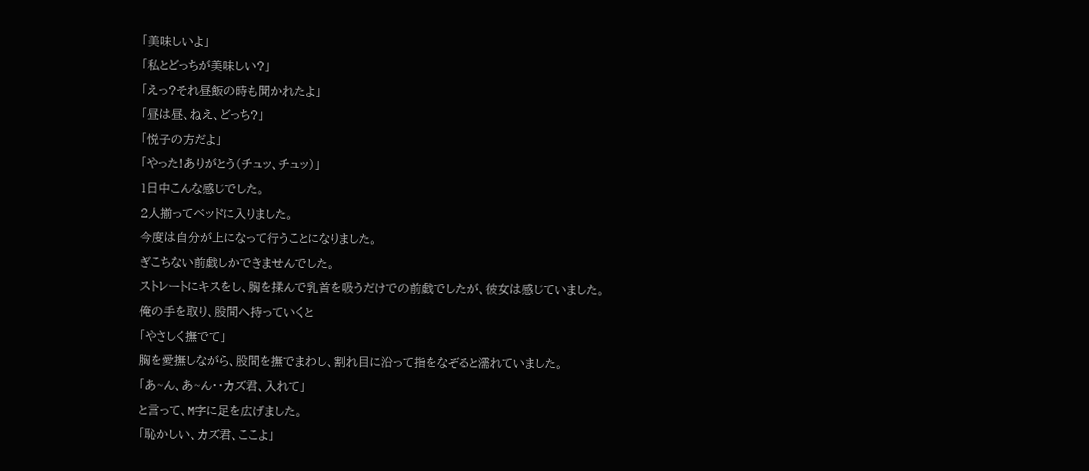「美味しいよ」
「私とどっちが美味しい?」
「えっ?それ昼飯の時も聞かれたよ」
「昼は昼、ねえ、どっち?」
「悦子の方だよ」
「やった!ありがとう(チュッ、チュッ)」
1日中こんな感じでした。
2人揃ってベッドに入りました。
今度は自分が上になって行うことになりました。
ぎこちない前戯しかできませんでした。
ストレートにキスをし、胸を揉んで乳首を吸うだけでの前戯でしたが、彼女は感じていました。
俺の手を取り、股間へ持っていくと
「やさしく撫でて」
胸を愛撫しながら、股間を撫でまわし、割れ目に沿って指をなぞると濡れていました。
「あ~ん、あ~ん・・カズ君、入れて」
と言って、M字に足を広げました。
「恥かしい、カズ君、ここよ」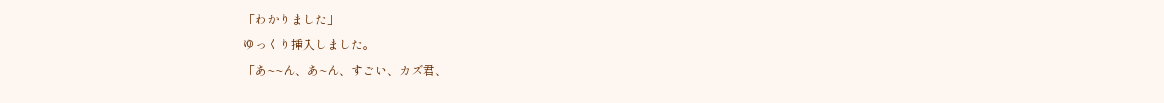「わかりました」
ゆっくり挿入しました。
「あ~~ん、あ~ん、すごい、カズ君、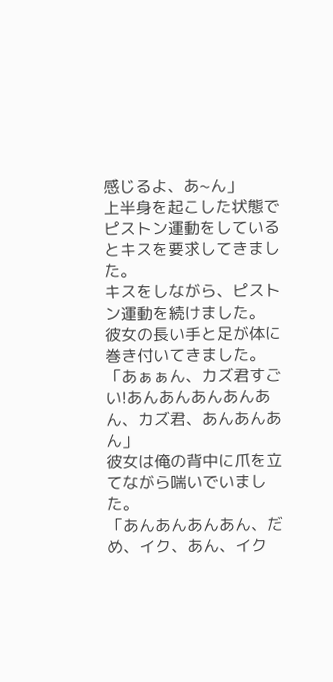感じるよ、あ~ん」
上半身を起こした状態でピストン運動をしているとキスを要求してきました。
キスをしながら、ピストン運動を続けました。
彼女の長い手と足が体に巻き付いてきました。
「あぁぁん、カズ君すごい!あんあんあんあんあん、カズ君、あんあんあん」
彼女は俺の背中に爪を立てながら喘いでいました。
「あんあんあんあん、だめ、イク、あん、イク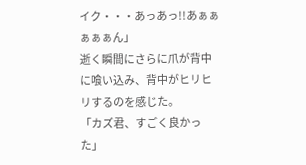イク・・・あっあっ!!あぁぁぁぁぁん」
逝く瞬間にさらに爪が背中に喰い込み、背中がヒリヒリするのを感じた。
「カズ君、すごく良かった」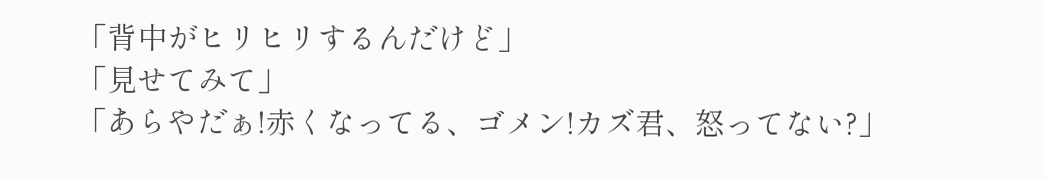「背中がヒリヒリするんだけど」
「見せてみて」
「あらやだぁ!赤くなってる、ゴメン!カズ君、怒ってない?」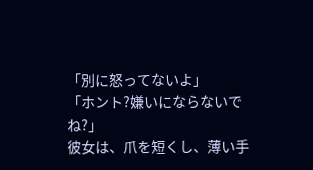「別に怒ってないよ」
「ホント?嫌いにならないでね?」
彼女は、爪を短くし、薄い手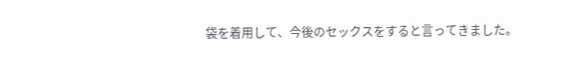袋を着用して、今後のセックスをすると言ってきました。